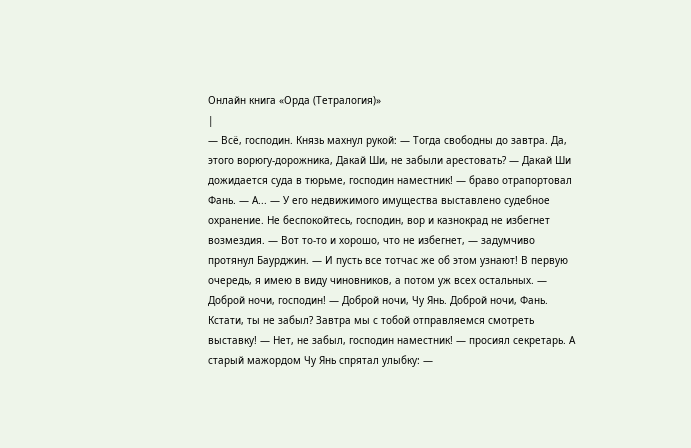Онлайн книга «Орда (Тетралогия)»
|
— Всё, господин. Князь махнул рукой: — Тогда свободны до завтра. Да, этого ворюгу-дорожника, Дакай Ши, не забыли арестовать? — Дакай Ши дожидается суда в тюрьме, господин наместник! — браво отрапортовал Фань. — А... — У его недвижимого имущества выставлено судебное охранение. Не беспокойтесь, господин, вор и казнокрад не избегнет возмездия. — Вот то-то и хорошо, что не избегнет, — задумчиво протянул Баурджин. — И пусть все тотчас же об этом узнают! В первую очередь, я имею в виду чиновников, а потом уж всех остальных. — Доброй ночи, господин! — Доброй ночи, Чу Янь. Доброй ночи, Фань. Кстати, ты не забыл? Завтра мы с тобой отправляемся смотреть выставку! — Нет, не забыл, господин наместник! — просиял секретарь. А старый мажордом Чу Янь спрятал улыбку: —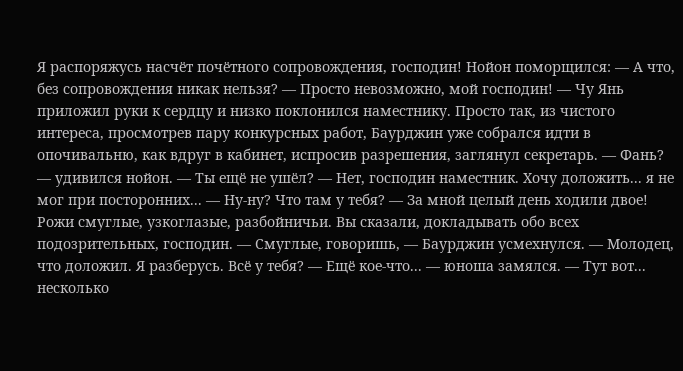Я распоряжусь насчёт почётного сопровождения, господин! Нойон поморщился: — А что, без сопровождения никак нельзя? — Просто невозможно, мой господин! — Чу Янь приложил руки к сердцу и низко поклонился наместнику. Просто так, из чистого интереса, просмотрев пару конкурсных работ, Баурджин уже собрался идти в опочивальню, как вдруг в кабинет, испросив разрешения, заглянул секретарь. — Фань? — удивился нойон. — Ты ещё не ушёл? — Нет, господин наместник. Хочу доложить... я не мог при посторонних... — Ну-ну? Что там у тебя? — За мной целый день ходили двое! Рожи смуглые, узкоглазые, разбойничьи. Вы сказали, докладывать обо всех подозрительных, господин. — Смуглые, говоришь, — Баурджин усмехнулся. — Молодец, что доложил. Я разберусь. Всё у тебя? — Ещё кое-что... — юноша замялся. — Тут вот... несколько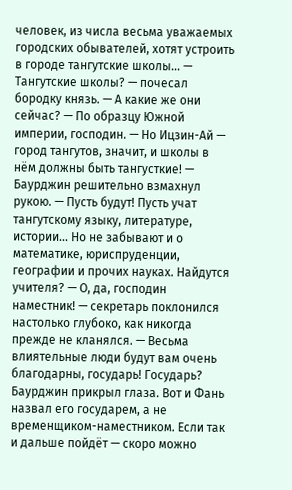человек, из числа весьма уважаемых городских обывателей, хотят устроить в городе тангутские школы... — Тангутские школы? — почесал бородку князь. — А какие же они сейчас? — По образцу Южной империи, господин. — Но Ицзин-Ай — город тангутов, значит, и школы в нём должны быть тангусткие! — Баурджин решительно взмахнул рукою. — Пусть будут! Пусть учат тангутскому языку, литературе, истории... Но не забывают и о математике, юриспруденции, географии и прочих науках. Найдутся учителя? — О, да, господин наместник! — секретарь поклонился настолько глубоко, как никогда прежде не кланялся. — Весьма влиятельные люди будут вам очень благодарны, государь! Государь? Баурджин прикрыл глаза. Вот и Фань назвал его государем, а не временщиком-наместником. Если так и дальше пойдёт — скоро можно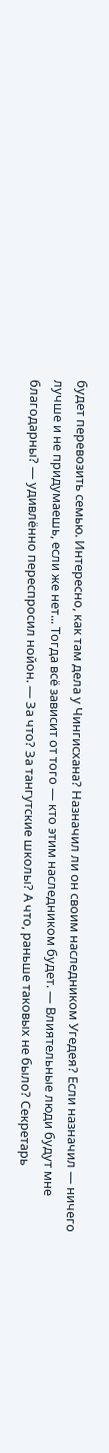будет перевозить семью. Интересно, как там дела у Чингисхана? Назначил ли он своим наследником Угедея? Если назначил — ничего лучше и не придумаешь, если же нет... Тогда всё зависит от того — кто этим наследником будет. — Влиятельные люди будут мне благодарны? — удивлённо переспросил нойон. — За что? За тангутские школы? А что, раньше таковых не было? Секретарь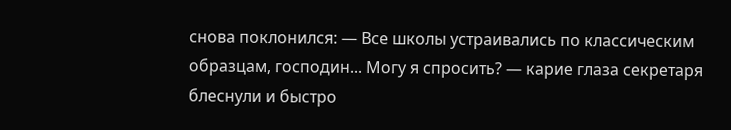снова поклонился: — Все школы устраивались по классическим образцам, господин... Могу я спросить? — карие глаза секретаря блеснули и быстро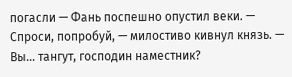погасли — Фань поспешно опустил веки. — Спроси, попробуй, — милостиво кивнул князь. — Вы... тангут, господин наместник?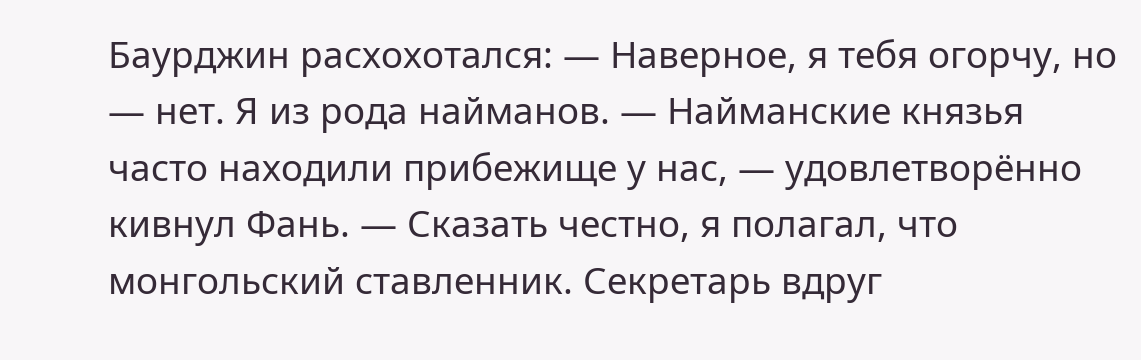Баурджин расхохотался: — Наверное, я тебя огорчу, но — нет. Я из рода найманов. — Найманские князья часто находили прибежище у нас, — удовлетворённо кивнул Фань. — Сказать честно, я полагал, что монгольский ставленник. Секретарь вдруг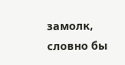замолк, словно бы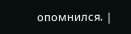опомнился. |